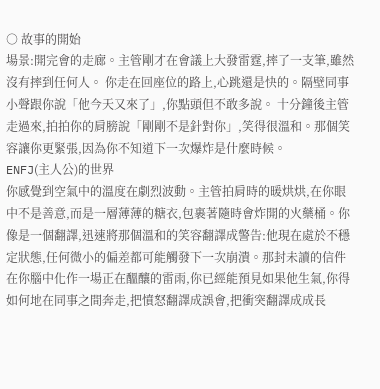○ 故事的開始
場景:開完會的走廊。主管剛才在會議上大發雷霆,摔了一支筆,雖然沒有摔到任何人。 你走在回座位的路上,心跳還是快的。隔壁同事小聲跟你說「他今天又來了」,你點頭但不敢多說。 十分鐘後主管走過來,拍拍你的肩膀說「剛剛不是針對你」,笑得很溫和。那個笑容讓你更緊張,因為你不知道下一次爆炸是什麼時候。
ENFJ(主人公)的世界
你感覺到空氣中的溫度在劇烈波動。主管拍肩時的暖烘烘,在你眼中不是善意,而是一層薄薄的糖衣,包裹著隨時會炸開的火藥桶。你像是一個翻譯,迅速將那個溫和的笑容翻譯成警告:他現在處於不穩定狀態,任何微小的偏差都可能觸發下一次崩潰。那封未讀的信件在你腦中化作一場正在醞釀的雷雨,你已經能預見如果他生氣,你得如何地在同事之間奔走,把憤怒翻譯成誤會,把衝突翻譯成成長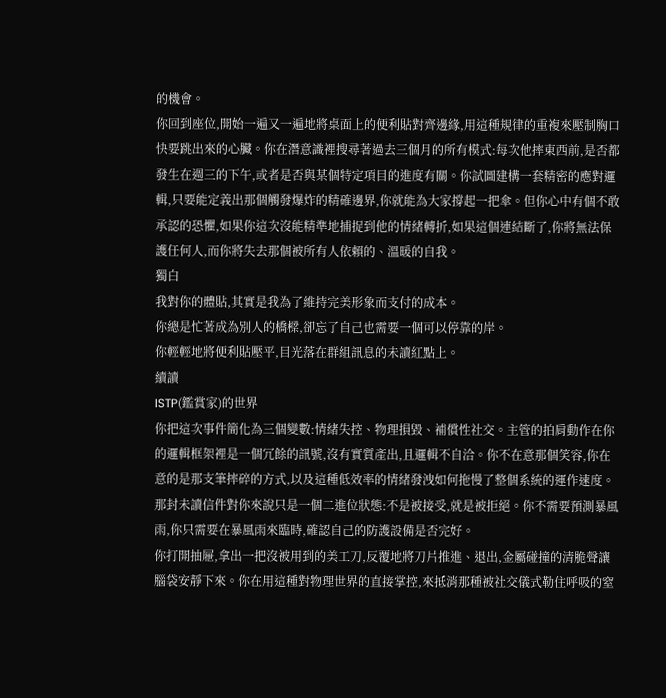的機會。
你回到座位,開始一遍又一遍地將桌面上的便利貼對齊邊緣,用這種規律的重複來壓制胸口快要跳出來的心臟。你在潛意識裡搜尋著過去三個月的所有模式:每次他摔東西前,是否都發生在週三的下午,或者是否與某個特定項目的進度有關。你試圖建構一套精密的應對邏輯,只要能定義出那個觸發爆炸的精確邊界,你就能為大家撐起一把傘。但你心中有個不敢承認的恐懼,如果你這次沒能精準地捕捉到他的情緒轉折,如果這個連結斷了,你將無法保護任何人,而你將失去那個被所有人依賴的、溫暖的自我。
獨白
我對你的體貼,其實是我為了維持完美形象而支付的成本。
你總是忙著成為別人的橋樑,卻忘了自己也需要一個可以停靠的岸。
你輕輕地將便利貼壓平,目光落在群組訊息的未讀紅點上。
續讀
ISTP(鑑賞家)的世界
你把這次事件簡化為三個變數:情緒失控、物理損毀、補償性社交。主管的拍肩動作在你的邏輯框架裡是一個冗餘的訊號,沒有實質產出,且邏輯不自洽。你不在意那個笑容,你在意的是那支筆摔碎的方式,以及這種低效率的情緒發洩如何拖慢了整個系統的運作速度。那封未讀信件對你來說只是一個二進位狀態:不是被接受,就是被拒絕。你不需要預測暴風雨,你只需要在暴風雨來臨時,確認自己的防護設備是否完好。
你打開抽屜,拿出一把沒被用到的美工刀,反覆地將刀片推進、退出,金屬碰撞的清脆聲讓腦袋安靜下來。你在用這種對物理世界的直接掌控,來抵消那種被社交儀式勒住呼吸的窒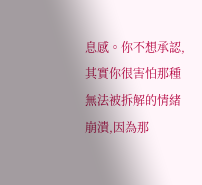息感。你不想承認,其實你很害怕那種無法被拆解的情緒崩潰,因為那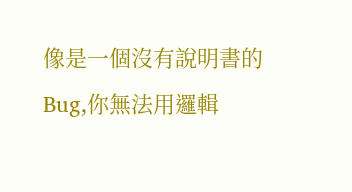像是一個沒有說明書的 Bug,你無法用邏輯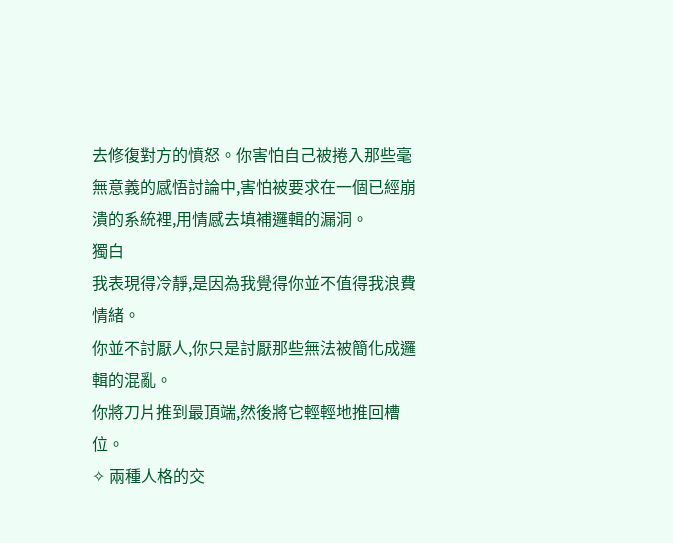去修復對方的憤怒。你害怕自己被捲入那些毫無意義的感悟討論中,害怕被要求在一個已經崩潰的系統裡,用情感去填補邏輯的漏洞。
獨白
我表現得冷靜,是因為我覺得你並不值得我浪費情緒。
你並不討厭人,你只是討厭那些無法被簡化成邏輯的混亂。
你將刀片推到最頂端,然後將它輕輕地推回槽位。
✧ 兩種人格的交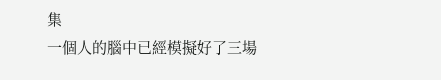集
一個人的腦中已經模擬好了三場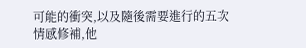可能的衝突,以及隨後需要進行的五次情感修補,他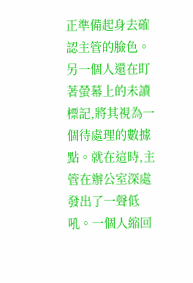正準備起身去確認主管的臉色。另一個人還在盯著螢幕上的未讀標記,將其視為一個待處理的數據點。就在這時,主管在辦公室深處發出了一聲低吼。一個人縮回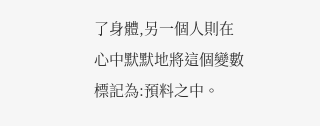了身體,另一個人則在心中默默地將這個變數標記為:預料之中。